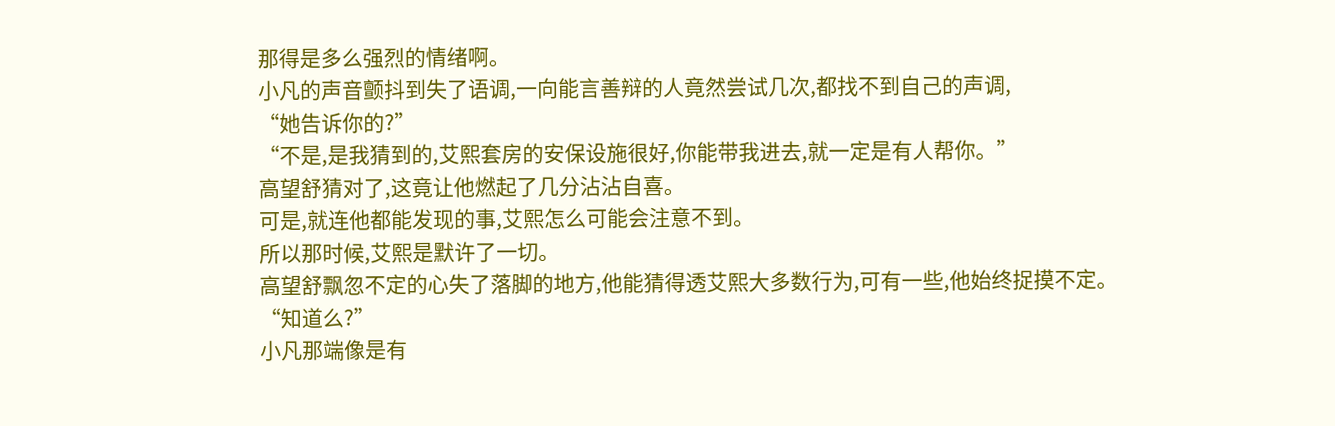那得是多么强烈的情绪啊。
小凡的声音颤抖到失了语调,一向能言善辩的人竟然尝试几次,都找不到自己的声调,
“她告诉你的?”
“不是,是我猜到的,艾熙套房的安保设施很好,你能带我进去,就一定是有人帮你。”
高望舒猜对了,这竟让他燃起了几分沾沾自喜。
可是,就连他都能发现的事,艾熙怎么可能会注意不到。
所以那时候,艾熙是默许了一切。
高望舒飘忽不定的心失了落脚的地方,他能猜得透艾熙大多数行为,可有一些,他始终捉摸不定。
“知道么?”
小凡那端像是有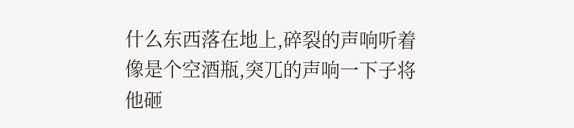什么东西落在地上,碎裂的声响听着像是个空酒瓶,突兀的声响一下子将他砸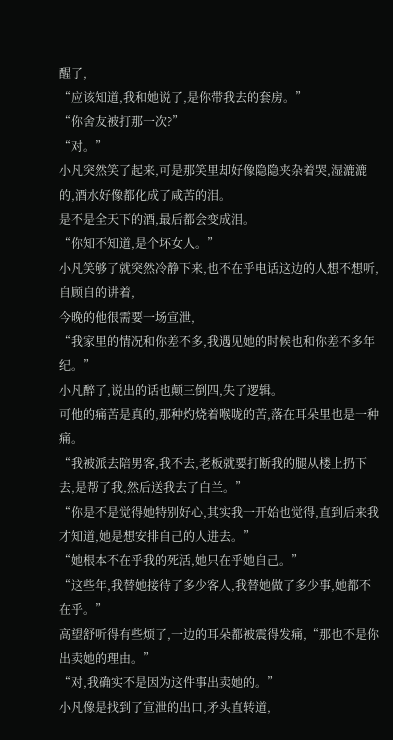醒了,
“应该知道,我和她说了,是你带我去的套房。”
“你舍友被打那一次?”
“对。”
小凡突然笑了起来,可是那笑里却好像隐隐夹杂着哭,湿漉漉的,酒水好像都化成了咸苦的泪。
是不是全天下的酒,最后都会变成泪。
“你知不知道,是个坏女人。”
小凡笑够了就突然冷静下来,也不在乎电话这边的人想不想听,自顾自的讲着,
今晚的他很需要一场宣泄,
“我家里的情况和你差不多,我遇见她的时候也和你差不多年纪。”
小凡醉了,说出的话也颠三倒四,失了逻辑。
可他的痛苦是真的,那种灼烧着喉咙的苦,落在耳朵里也是一种痛。
“我被派去陪男客,我不去,老板就要打断我的腿从楼上扔下去,是帮了我,然后送我去了白兰。”
“你是不是觉得她特别好心,其实我一开始也觉得,直到后来我才知道,她是想安排自己的人进去。”
“她根本不在乎我的死活,她只在乎她自己。”
“这些年,我替她接待了多少客人,我替她做了多少事,她都不在乎。”
高望舒听得有些烦了,一边的耳朵都被震得发痛,“那也不是你出卖她的理由。”
“对,我确实不是因为这件事出卖她的。”
小凡像是找到了宣泄的出口,矛头直转道,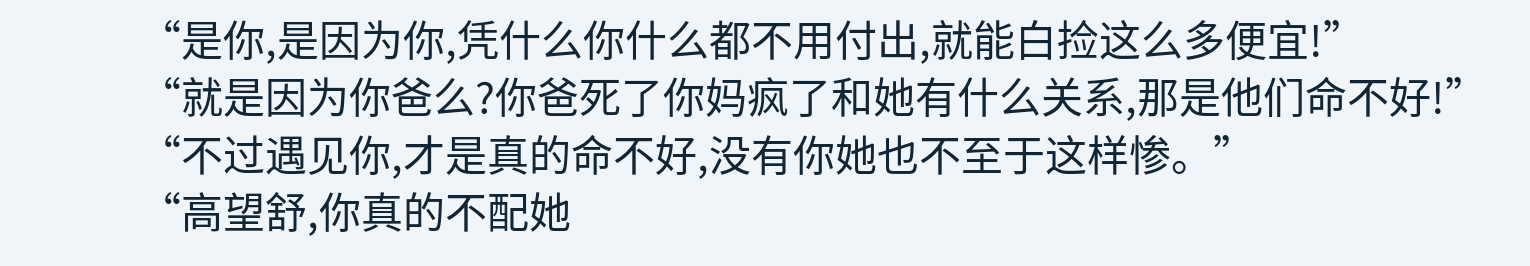“是你,是因为你,凭什么你什么都不用付出,就能白捡这么多便宜!”
“就是因为你爸么?你爸死了你妈疯了和她有什么关系,那是他们命不好!”
“不过遇见你,才是真的命不好,没有你她也不至于这样惨。”
“高望舒,你真的不配她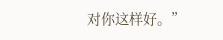对你这样好。”